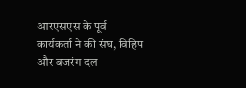आरएसएस के पूर्व कार्यकर्ता ने की संघ, विहिप और बजरंग दल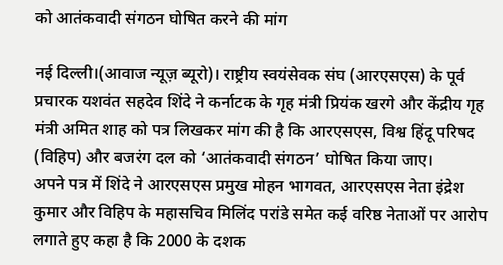को आतंकवादी संगठन घोषित करने की मांग

नई दिल्ली।(आवाज न्यूज़ ब्यूरो)। राष्ट्रीय स्वयंसेवक संघ (आरएसएस) के पूर्व प्रचारक यशवंत सहदेव शिंदे ने कर्नाटक के गृह मंत्री प्रियंक खरगे और केंद्रीय गृह मंत्री अमित शाह को पत्र लिखकर मांग की है कि आरएसएस, विश्व हिंदू परिषद (विहिप) और बजरंग दल को ‘आतंकवादी संगठन’ घोषित किया जाए।
अपने पत्र में शिंदे ने आरएसएस प्रमुख मोहन भागवत, आरएसएस नेता इंद्रेश कुमार और विहिप के महासचिव मिलिंद परांडे समेत कई वरिष्ठ नेताओं पर आरोप लगाते हुए कहा है कि 2000 के दशक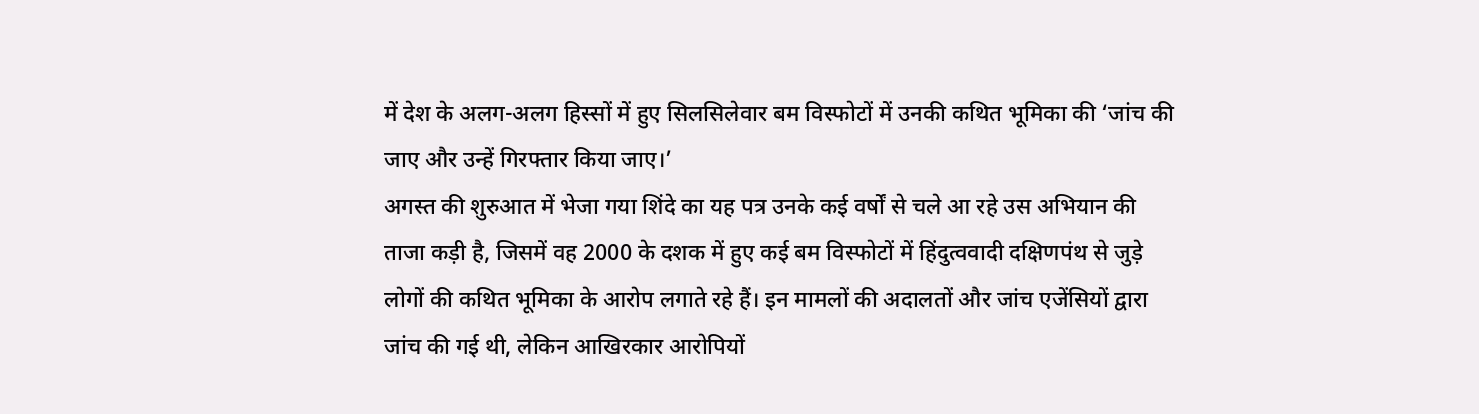में देश के अलग-अलग हिस्सों में हुए सिलसिलेवार बम विस्फोटों में उनकी कथित भूमिका की ‘जांच की जाए और उन्हें गिरफ्तार किया जाए।’
अगस्त की शुरुआत में भेजा गया शिंदे का यह पत्र उनके कई वर्षों से चले आ रहे उस अभियान की ताजा कड़ी है, जिसमें वह 2000 के दशक में हुए कई बम विस्फोटों में हिंदुत्ववादी दक्षिणपंथ से जुड़े लोगों की कथित भूमिका के आरोप लगाते रहे हैं। इन मामलों की अदालतों और जांच एजेंसियों द्वारा जांच की गई थी, लेकिन आखिरकार आरोपियों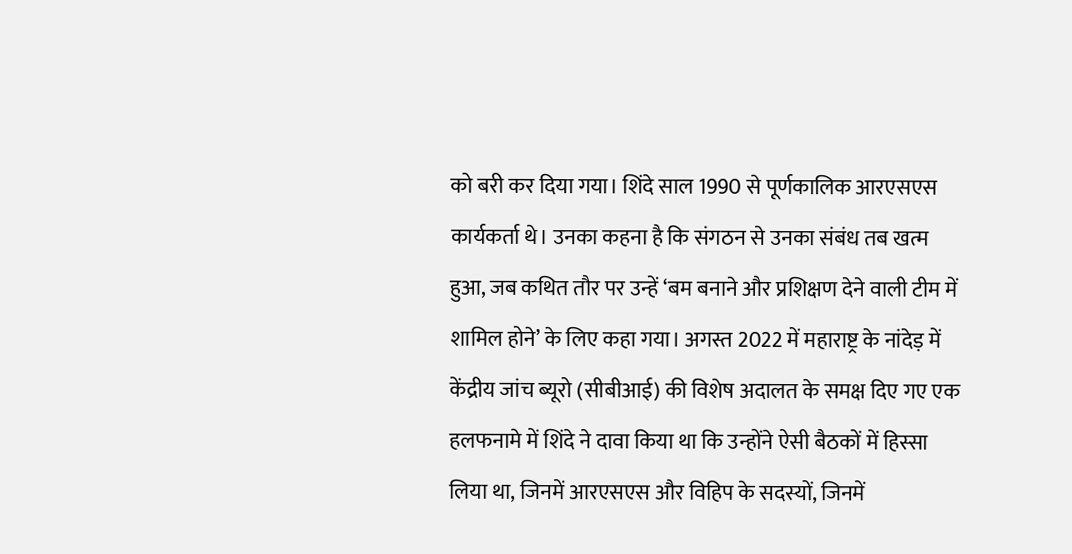को बरी कर दिया गया। शिंदे साल 1990 से पूर्णकालिक आरएसएस कार्यकर्ता थे। उनका कहना है कि संगठन से उनका संबंध तब खत्म हुआ, जब कथित तौर पर उन्हें ‘बम बनाने और प्रशिक्षण देने वाली टीम में शामिल होने’ के लिए कहा गया। अगस्त 2022 में महाराष्ट्र के नांदेड़ में केंद्रीय जांच ब्यूरो (सीबीआई) की विशेष अदालत के समक्ष दिए गए एक हलफनामे में शिंदे ने दावा किया था कि उन्होंने ऐसी बैठकों में हिस्सा लिया था, जिनमें आरएसएस और विहिप के सदस्यों, जिनमें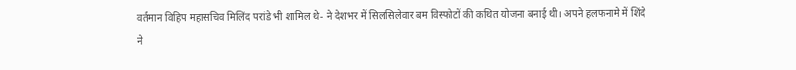वर्तमान विहिप महासचिव मिलिंद परांडे भी शामिल थे- ने देशभर में सिलसिलेवार बम विस्फोटों की कथित योजना बनाई थी। अपने हलफनामे में शिंदे ने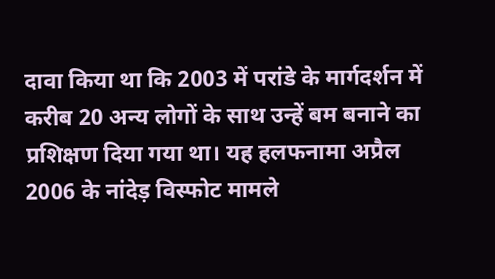दावा किया था कि 2003 में परांडे के मार्गदर्शन में करीब 20 अन्य लोगों के साथ उन्हें बम बनाने का प्रशिक्षण दिया गया था। यह हलफनामा अप्रैल 2006 के नांदेड़ विस्फोट मामले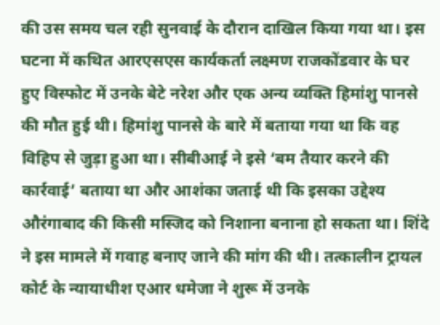की उस समय चल रही सुनवाई के दौरान दाखिल किया गया था। इस घटना में कथित आरएसएस कार्यकर्ता लक्ष्मण राजकोंडवार के घर हुए विस्फोट में उनके बेटे नरेश और एक अन्य व्यक्ति हिमांशु पानसे की मौत हुई थी। हिमांशु पानसे के बारे में बताया गया था कि वह विहिप से जुड़ा हुआ था। सीबीआई ने इसे ‘बम तैयार करने की कार्रवाई’ बताया था और आशंका जताई थी कि इसका उद्देश्य औरंगाबाद की किसी मस्जिद को निशाना बनाना हो सकता था। शिंदे ने इस मामले में गवाह बनाए जाने की मांग की थी। तत्कालीन ट्रायल कोर्ट के न्यायाधीश एआर धमेजा ने शुरू में उनके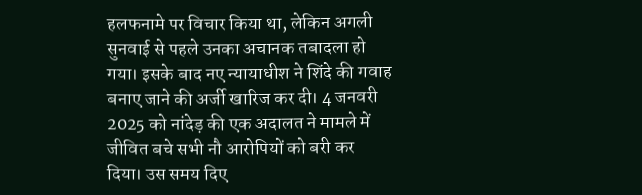हलफनामे पर विचार किया था, लेकिन अगली सुनवाई से पहले उनका अचानक तबादला हो गया। इसके बाद नए न्यायाधीश ने शिंदे की गवाह बनाए जाने की अर्जी खारिज कर दी। 4 जनवरी 2025 को नांदेड़ की एक अदालत ने मामले में जीवित बचे सभी नौ आरोपियों को बरी कर दिया। उस समय दिए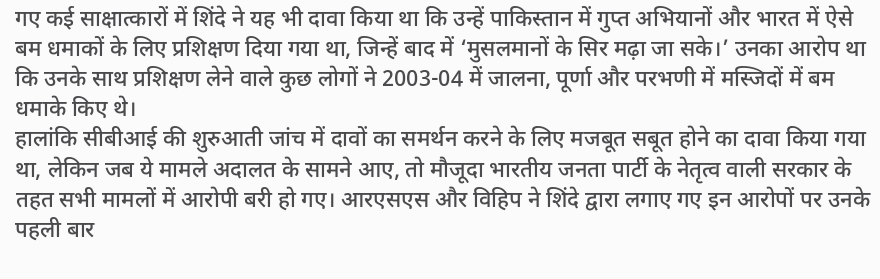गए कई साक्षात्कारों में शिंदे ने यह भी दावा किया था कि उन्हें पाकिस्तान में गुप्त अभियानों और भारत में ऐसे बम धमाकों के लिए प्रशिक्षण दिया गया था, जिन्हें बाद में ‘मुसलमानों के सिर मढ़ा जा सके।’ उनका आरोप था कि उनके साथ प्रशिक्षण लेने वाले कुछ लोगों ने 2003-04 में जालना, पूर्णा और परभणी में मस्जिदों में बम धमाके किए थे।
हालांकि सीबीआई की शुरुआती जांच में दावों का समर्थन करने के लिए मजबूत सबूत होने का दावा किया गया था, लेकिन जब ये मामले अदालत के सामने आए, तो मौजूदा भारतीय जनता पार्टी के नेतृत्व वाली सरकार के तहत सभी मामलों में आरोपी बरी हो गए। आरएसएस और विहिप ने शिंदे द्वारा लगाए गए इन आरोपों पर उनके पहली बार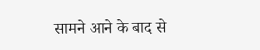सामने आने के बाद से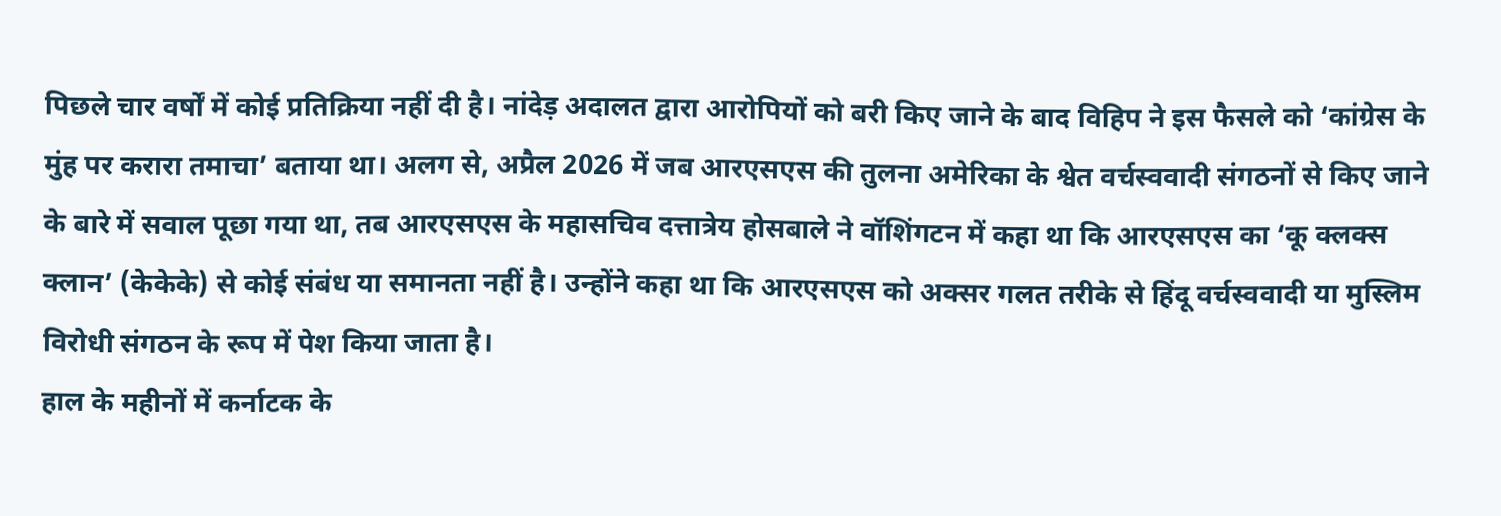पिछले चार वर्षों में कोई प्रतिक्रिया नहीं दी है। नांदेड़ अदालत द्वारा आरोपियों को बरी किए जाने के बाद विहिप ने इस फैसले को ‘कांग्रेस के मुंह पर करारा तमाचा’ बताया था। अलग से, अप्रैल 2026 में जब आरएसएस की तुलना अमेरिका के श्वेत वर्चस्ववादी संगठनों से किए जाने के बारे में सवाल पूछा गया था, तब आरएसएस के महासचिव दत्तात्रेय होसबाले ने वॉशिंगटन में कहा था कि आरएसएस का ‘कू क्लक्स क्लान’ (केकेके) से कोई संबंध या समानता नहीं है। उन्होंने कहा था कि आरएसएस को अक्सर गलत तरीके से हिंदू वर्चस्ववादी या मुस्लिम विरोधी संगठन के रूप में पेश किया जाता है।
हाल के महीनों में कर्नाटक के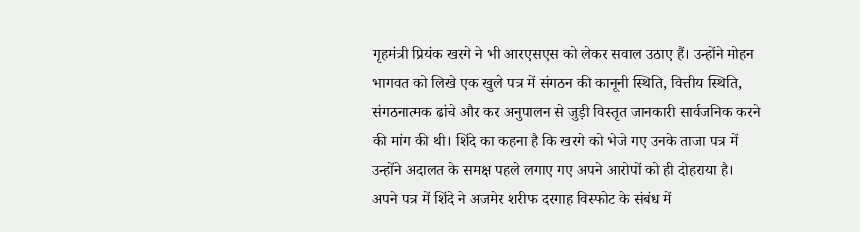गृहमंत्री प्रियंक खरगे ने भी आरएसएस को लेकर सवाल उठाए हैं। उन्होंने मोहन भागवत को लिखे एक खुले पत्र में संगठन की कानूनी स्थिति, वित्तीय स्थिति, संगठनात्मक ढांचे और कर अनुपालन से जुड़ी विस्तृत जानकारी सार्वजनिक करने की मांग की थी। शिंदे का कहना है कि खरगे को भेजे गए उनके ताजा पत्र में उन्होंने अदालत के समक्ष पहले लगाए गए अपने आरोपों को ही दोहराया है। अपने पत्र में शिंदे ने अजमेर शरीफ दरगाह विस्फोट के संबंध में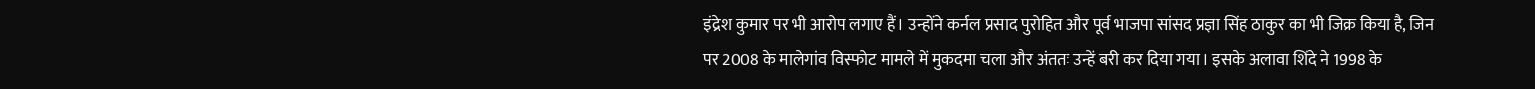इंद्रेश कुमार पर भी आरोप लगाए हैं। उन्होंने कर्नल प्रसाद पुरोहित और पूर्व भाजपा सांसद प्रज्ञा सिंह ठाकुर का भी जिक्र किया है, जिन पर 2008 के मालेगांव विस्फोट मामले में मुकदमा चला और अंततः उन्हें बरी कर दिया गया। इसके अलावा शिंदे ने 1998 के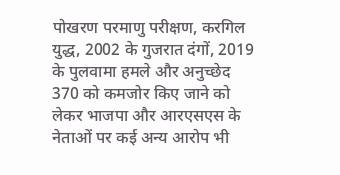पोखरण परमाणु परीक्षण, करगिल युद्ध, 2002 के गुजरात दंगों, 2019 के पुलवामा हमले और अनुच्छेद 370 को कमजोर किए जाने को लेकर भाजपा और आरएसएस के नेताओं पर कई अन्य आरोप भी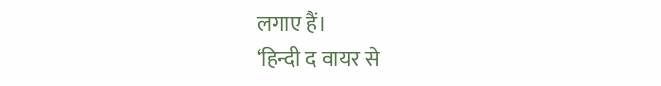लगाए हैं।
‘हिन्दी द वायर से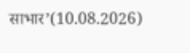साभार’(10.08.2026)